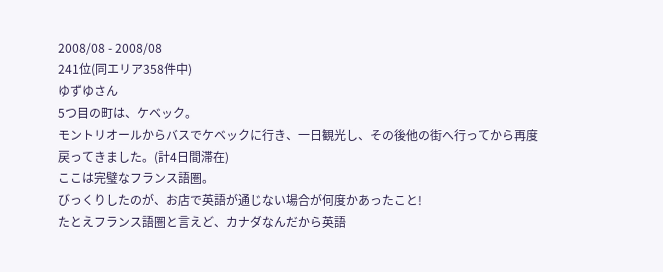2008/08 - 2008/08
241位(同エリア358件中)
ゆずゆさん
5つ目の町は、ケベック。
モントリオールからバスでケベックに行き、一日観光し、その後他の街へ行ってから再度戻ってきました。(計4日間滞在)
ここは完璧なフランス語圏。
びっくりしたのが、お店で英語が通じない場合が何度かあったこと!
たとえフランス語圏と言えど、カナダなんだから英語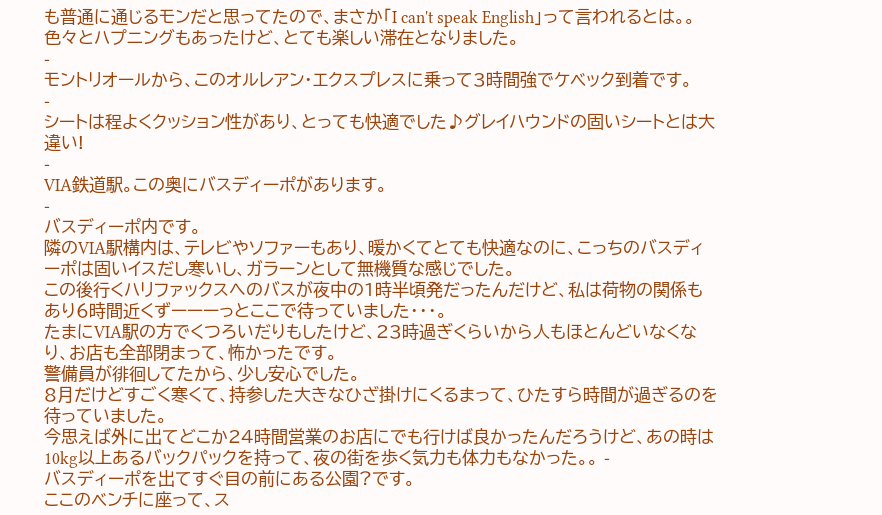も普通に通じるモンだと思ってたので、まさか「I can't speak English」って言われるとは。。
色々とハプニングもあったけど、とても楽しい滞在となりました。
-
モントリオールから、このオルレアン・エクスプレスに乗って3時間強でケベック到着です。
-
シートは程よくクッション性があり、とっても快適でした♪グレイハウンドの固いシートとは大違い!
-
VIA鉄道駅。この奥にバスディーポがあります。
-
バスディーポ内です。
隣のVIA駅構内は、テレビやソファーもあり、暖かくてとても快適なのに、こっちのバスディーポは固いイスだし寒いし、ガラーンとして無機質な感じでした。
この後行くハリファックスへのバスが夜中の1時半頃発だったんだけど、私は荷物の関係もあり6時間近くずーーーっとここで待っていました・・・。
たまにVIA駅の方でくつろいだりもしたけど、23時過ぎくらいから人もほとんどいなくなり、お店も全部閉まって、怖かったです。
警備員が徘徊してたから、少し安心でした。
8月だけどすごく寒くて、持参した大きなひざ掛けにくるまって、ひたすら時間が過ぎるのを待っていました。
今思えば外に出てどこか24時間営業のお店にでも行けば良かったんだろうけど、あの時は10kg以上あるバックパックを持って、夜の街を歩く気力も体力もなかった。。 -
バスディーポを出てすぐ目の前にある公園?です。
ここのベンチに座って、ス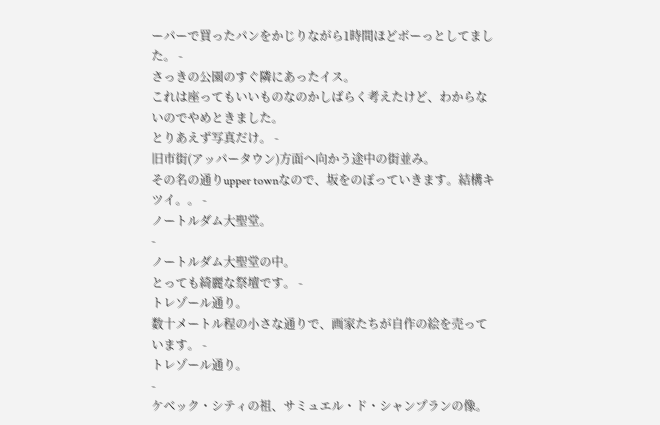ーパーで買ったパンをかじりながら1時間ほどボーっとしてました。 -
さっきの公園のすぐ隣にあったイス。
これは座ってもいいものなのかしばらく考えたけど、わからないのでやめときました。
とりあえず写真だけ。 -
旧市街(アッパータウン)方面へ向かう途中の街並み。
その名の通りupper townなので、坂をのぼっていきます。結構キツイ。。 -
ノートルダム大聖堂。
-
ノートルダム大聖堂の中。
とっても綺麗な祭壇です。 -
トレゾール通り。
数十メートル程の小さな通りで、画家たちが自作の絵を売っています。 -
トレゾール通り。
-
ケベック・シティの祖、サミュエル・ド・シャンプランの像。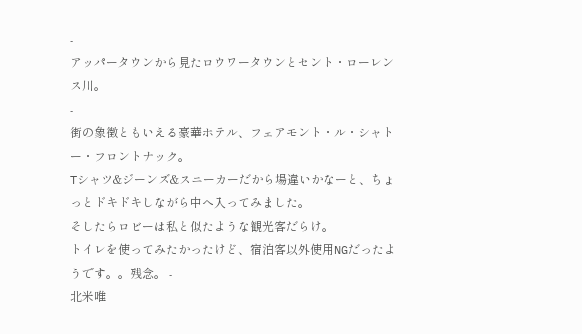-
アッパータウンから見たロウワータウンとセント・ローレンス川。
-
街の象徴ともいえる豪華ホテル、フェアモント・ル・シャトー・フロントナック。
Tシャツ&ジーンズ&スニーカーだから場違いかなーと、ちょっとドキドキしながら中へ入ってみました。
そしたらロビーは私と似たような観光客だらけ。
トイレを使ってみたかったけど、宿泊客以外使用NGだったようです。。残念。 -
北米唯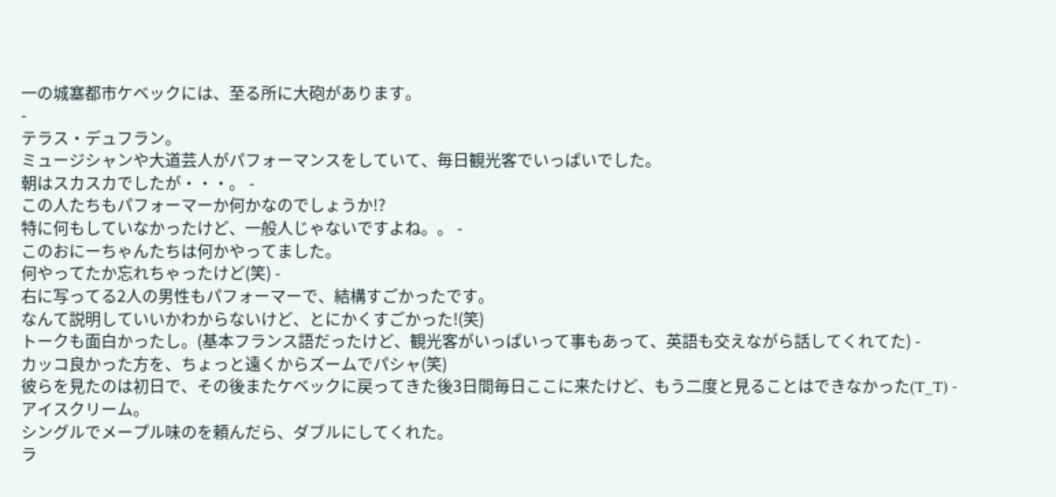一の城塞都市ケベックには、至る所に大砲があります。
-
テラス・デュフラン。
ミュージシャンや大道芸人がパフォーマンスをしていて、毎日観光客でいっぱいでした。
朝はスカスカでしたが・・・。 -
この人たちもパフォーマーか何かなのでしょうか!?
特に何もしていなかったけど、一般人じゃないですよね。。 -
このおにーちゃんたちは何かやってました。
何やってたか忘れちゃったけど(笑) -
右に写ってる2人の男性もパフォーマーで、結構すごかったです。
なんて説明していいかわからないけど、とにかくすごかった!(笑)
トークも面白かったし。(基本フランス語だったけど、観光客がいっぱいって事もあって、英語も交えながら話してくれてた) -
カッコ良かった方を、ちょっと遠くからズームでパシャ(笑)
彼らを見たのは初日で、その後またケベックに戻ってきた後3日間毎日ここに来たけど、もう二度と見ることはできなかった(T_T) -
アイスクリーム。
シングルでメープル味のを頼んだら、ダブルにしてくれた。
ラ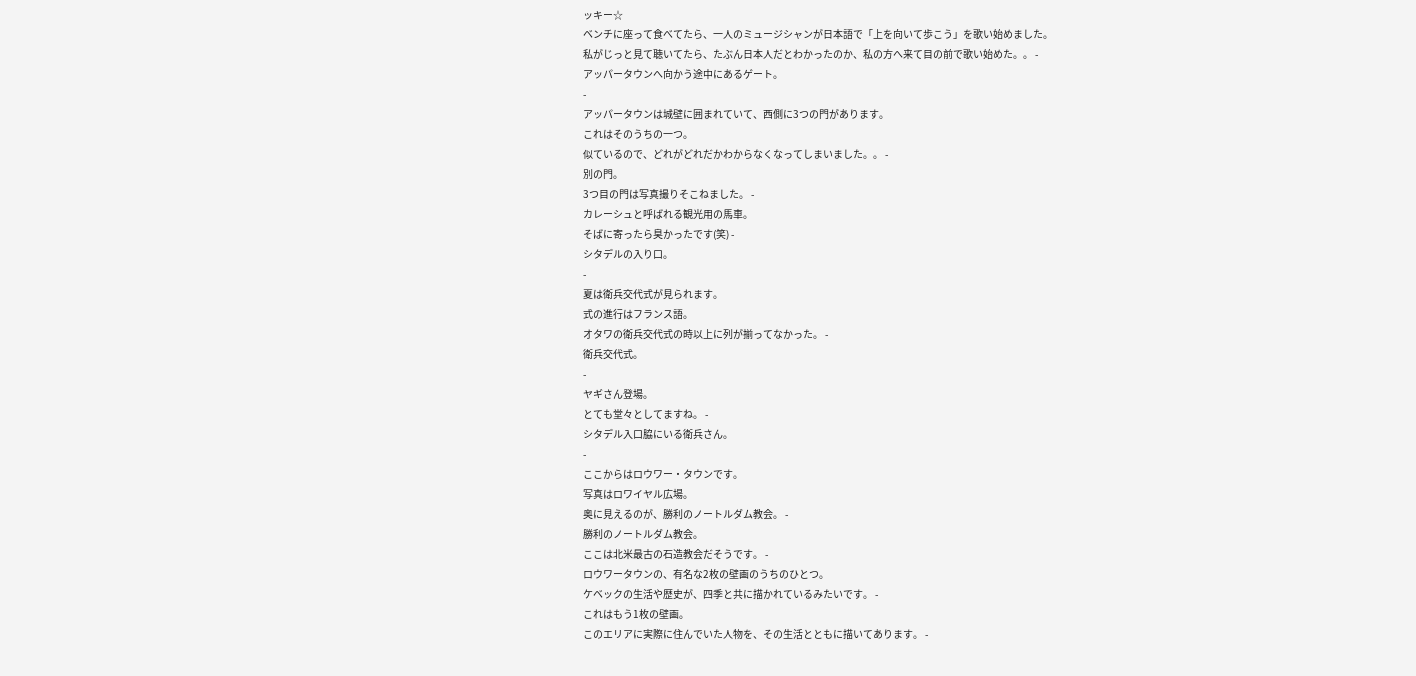ッキー☆
ベンチに座って食べてたら、一人のミュージシャンが日本語で「上を向いて歩こう」を歌い始めました。
私がじっと見て聴いてたら、たぶん日本人だとわかったのか、私の方へ来て目の前で歌い始めた。。 -
アッパータウンへ向かう途中にあるゲート。
-
アッパータウンは城壁に囲まれていて、西側に3つの門があります。
これはそのうちの一つ。
似ているので、どれがどれだかわからなくなってしまいました。。 -
別の門。
3つ目の門は写真撮りそこねました。 -
カレーシュと呼ばれる観光用の馬車。
そばに寄ったら臭かったです(笑) -
シタデルの入り口。
-
夏は衛兵交代式が見られます。
式の進行はフランス語。
オタワの衛兵交代式の時以上に列が揃ってなかった。 -
衛兵交代式。
-
ヤギさん登場。
とても堂々としてますね。 -
シタデル入口脇にいる衛兵さん。
-
ここからはロウワー・タウンです。
写真はロワイヤル広場。
奥に見えるのが、勝利のノートルダム教会。 -
勝利のノートルダム教会。
ここは北米最古の石造教会だそうです。 -
ロウワータウンの、有名な2枚の壁画のうちのひとつ。
ケベックの生活や歴史が、四季と共に描かれているみたいです。 -
これはもう1枚の壁画。
このエリアに実際に住んでいた人物を、その生活とともに描いてあります。 -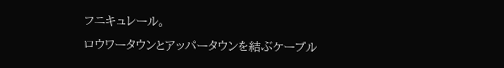フニキュレール。
ロウワータウンとアッパータウンを結ぶケーブル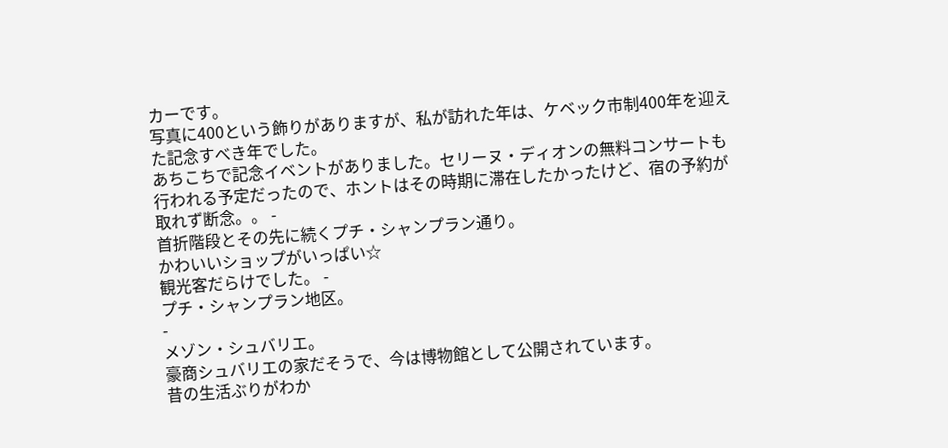カーです。
写真に400という飾りがありますが、私が訪れた年は、ケベック市制400年を迎えた記念すべき年でした。
あちこちで記念イベントがありました。セリーヌ・ディオンの無料コンサートも行われる予定だったので、ホントはその時期に滞在したかったけど、宿の予約が取れず断念。。 -
首折階段とその先に続くプチ・シャンプラン通り。
かわいいショップがいっぱい☆
観光客だらけでした。 -
プチ・シャンプラン地区。
-
メゾン・シュバリエ。
豪商シュバリエの家だそうで、今は博物館として公開されています。
昔の生活ぶりがわか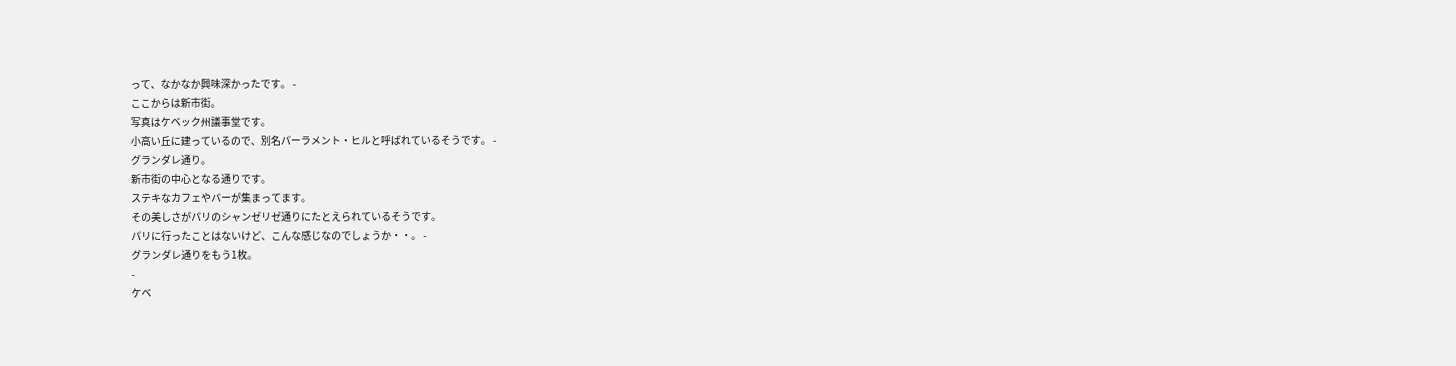って、なかなか興味深かったです。 -
ここからは新市街。
写真はケベック州議事堂です。
小高い丘に建っているので、別名パーラメント・ヒルと呼ばれているそうです。 -
グランダレ通り。
新市街の中心となる通りです。
ステキなカフェやバーが集まってます。
その美しさがパリのシャンゼリゼ通りにたとえられているそうです。
パリに行ったことはないけど、こんな感じなのでしょうか・・。 -
グランダレ通りをもう1枚。
-
ケベ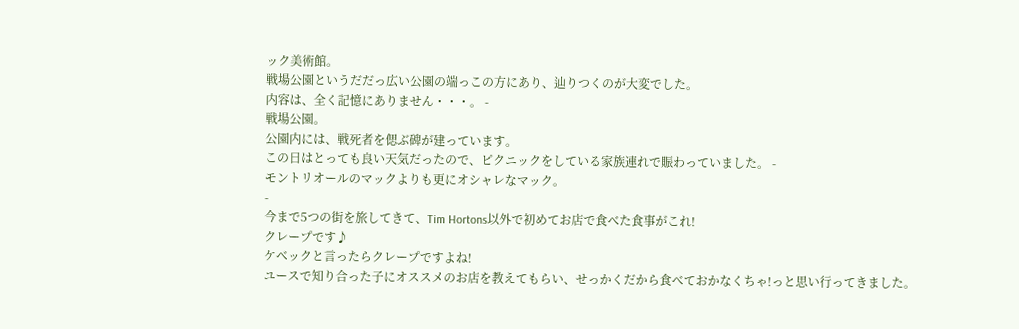ック美術館。
戦場公園というだだっ広い公園の端っこの方にあり、辿りつくのが大変でした。
内容は、全く記憶にありません・・・。 -
戦場公園。
公園内には、戦死者を偲ぶ碑が建っています。
この日はとっても良い天気だったので、ピクニックをしている家族連れで賑わっていました。 -
モントリオールのマックよりも更にオシャレなマック。
-
今まで5つの街を旅してきて、Tim Hortons以外で初めてお店で食べた食事がこれ!
クレープです♪
ケベックと言ったらクレープですよね!
ユースで知り合った子にオススメのお店を教えてもらい、せっかくだから食べておかなくちゃ!っと思い行ってきました。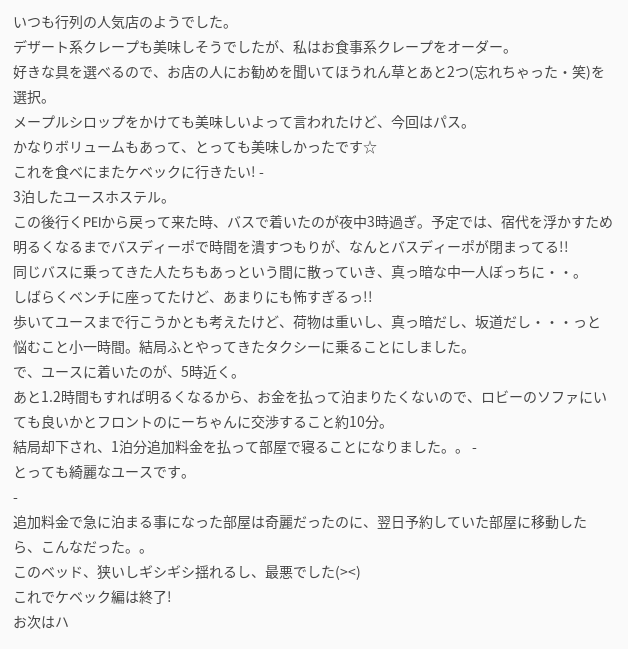いつも行列の人気店のようでした。
デザート系クレープも美味しそうでしたが、私はお食事系クレープをオーダー。
好きな具を選べるので、お店の人にお勧めを聞いてほうれん草とあと2つ(忘れちゃった・笑)を選択。
メープルシロップをかけても美味しいよって言われたけど、今回はパス。
かなりボリュームもあって、とっても美味しかったです☆
これを食べにまたケベックに行きたい! -
3泊したユースホステル。
この後行くPEIから戻って来た時、バスで着いたのが夜中3時過ぎ。予定では、宿代を浮かすため明るくなるまでバスディーポで時間を潰すつもりが、なんとバスディーポが閉まってる!!
同じバスに乗ってきた人たちもあっという間に散っていき、真っ暗な中一人ぼっちに・・。
しばらくベンチに座ってたけど、あまりにも怖すぎるっ!!
歩いてユースまで行こうかとも考えたけど、荷物は重いし、真っ暗だし、坂道だし・・・っと悩むこと小一時間。結局ふとやってきたタクシーに乗ることにしました。
で、ユースに着いたのが、5時近く。
あと1.2時間もすれば明るくなるから、お金を払って泊まりたくないので、ロビーのソファにいても良いかとフロントのにーちゃんに交渉すること約10分。
結局却下され、1泊分追加料金を払って部屋で寝ることになりました。。 -
とっても綺麗なユースです。
-
追加料金で急に泊まる事になった部屋は奇麗だったのに、翌日予約していた部屋に移動したら、こんなだった。。
このベッド、狭いしギシギシ揺れるし、最悪でした(><)
これでケベック編は終了!
お次はハ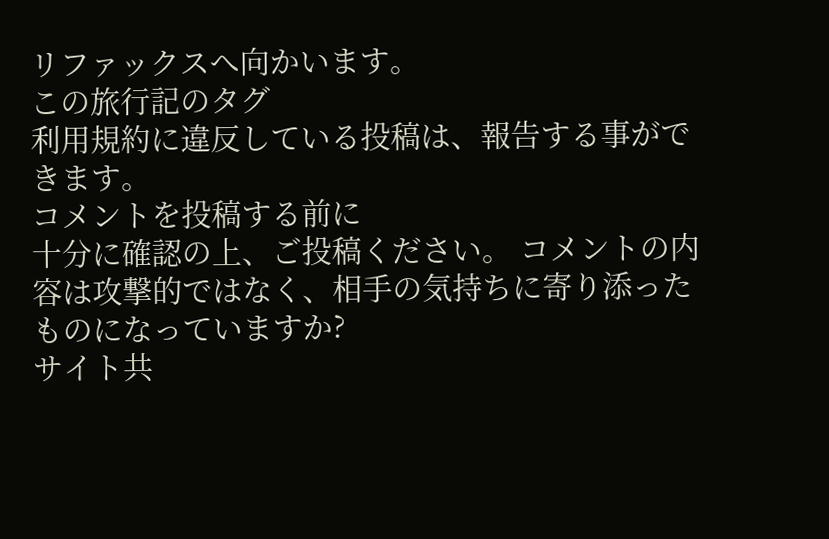リファックスへ向かいます。
この旅行記のタグ
利用規約に違反している投稿は、報告する事ができます。
コメントを投稿する前に
十分に確認の上、ご投稿ください。 コメントの内容は攻撃的ではなく、相手の気持ちに寄り添ったものになっていますか?
サイト共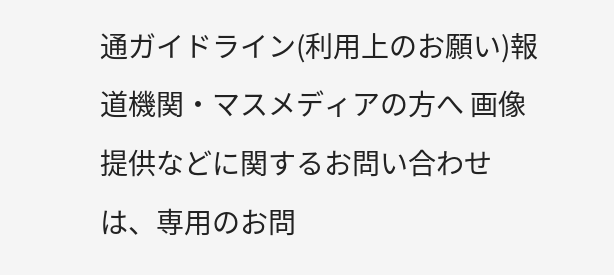通ガイドライン(利用上のお願い)報道機関・マスメディアの方へ 画像提供などに関するお問い合わせは、専用のお問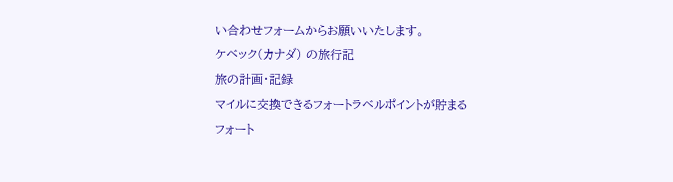い合わせフォームからお願いいたします。
ケベック(カナダ) の旅行記
旅の計画・記録
マイルに交換できるフォートラベルポイントが貯まる
フォート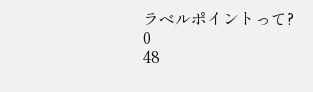ラベルポイントって?
0
48